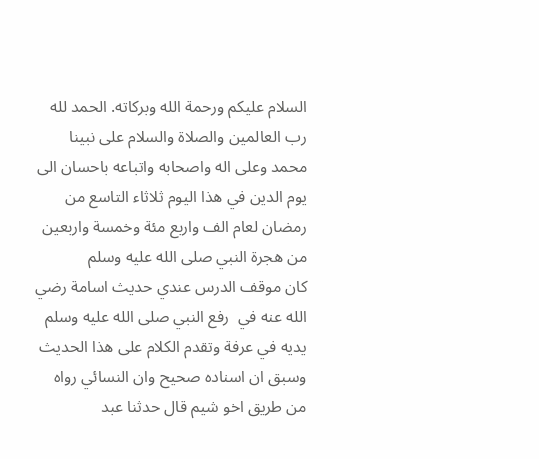السلام عليكم ورحمة الله وبركاته. الحمد لله رب العالمين والصلاة والسلام على نبينا محمد وعلى اله واصحابه واتباعه باحسان الى يوم الدين في هذا اليوم ثلاثاء التاسع من رمضان لعام الف واربع مئة وخمسة واربعين من هجرة النبي صلى الله عليه وسلم
كان موقف الدرس عندي حديث اسامة رضي الله عنه في  رفع النبي صلى الله عليه وسلم يديه في عرفة وتقدم الكلام على هذا الحديث وسبق ان اسناده صحيح وان النسائي رواه
من طريق اخو شيم قال حدثنا عبد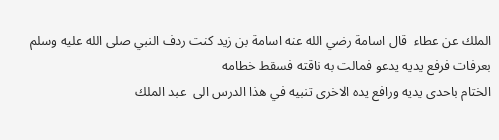الملك عن عطاء  قال اسامة رضي الله عنه اسامة بن زيد كنت ردف النبي صلى الله عليه وسلم بعرفات فرفع يديه يدعو فمالت به ناقته فسقط خطامه
الختام باحدى يديه ورافع يده الاخرى تنبيه في هذا الدرس الى  عبد الملك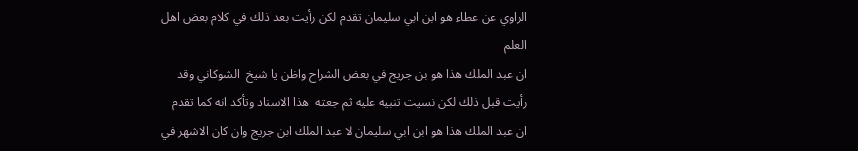الراوي عن عطاء هو ابن ابي سليمان تقدم لكن رأيت بعد ذلك في كلام بعض اهل العلم
ان عبد الملك هذا هو بن جريج في بعض الشراح واظن يا شيخ  الشوكاني وقد رأيت قبل ذلك لكن نسيت تنبيه عليه ثم جعته  هذا الاسناد وتأكد انه كما تقدم
ان عبد الملك هذا هو ابن ابي سليمان لا عبد الملك ابن جريج وان كان الاشهر في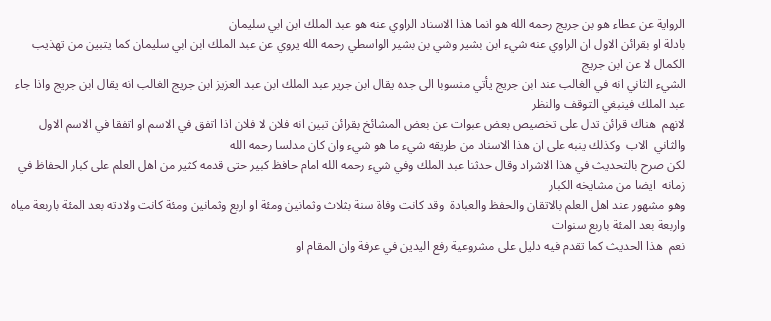الرواية عن عطاء هو بن جريج رحمه الله هو انما هذا الاسناد الراوي عنه هو عبد الملك ابن ابي سليمان
بادلة او بقرائن الاول ان الراوي عنه شيء ابن بشير وشي بن بشير الواسطي رحمه الله يروي عن عبد الملك ابن ابي سليمان كما يتبين من تهذيب الكمال لا عن ابن جريج
الشيء الثاني انه في الغالب عند ابن جريج يأتي منسوبا الى جده يقال ابن جرير عبد الملك ابن عبد العزيز ابن جريج الغالب انه يقال ابن جريج واذا جاء عبد الملك فينبغي التوقف والنظر
لانهم  هناك قرائن تدل على تخصيص بعض عبوات عن بعض المشائخ بقرائن تبين انه فلان لا فلان اذا اتفق في الاسم او اتفقا في الاسم الاول والثاني  الاب  وكذلك ينبه على ان هذا الاسناد من طريقه شيء ما هو شيء وان كان مدلسا رحمه الله
لكن صرح بالتحديث في هذا الاشراد وقال حدثنا عبد الملك وفي شيء رحمه الله امام حافظ كبير حتى قدمه كثير من اهل العلم على كبار الحفاظ في زمانه  ايضا من مشايخه الكبار
وهو مشهور عند اهل العلم بالاتقان والحفظ والعبادة  وقد كانت وفاة سنة بثلاث وثمانين ومئة او اربع وثمانين ومئة كانت ولادته بعد المئة باربعة مياه واربعة بعد المئة باربع سنوات
نعم  هذا الحديث كما تقدم فيه دليل على مشروعية رفع اليدين في عرفة وان المقام او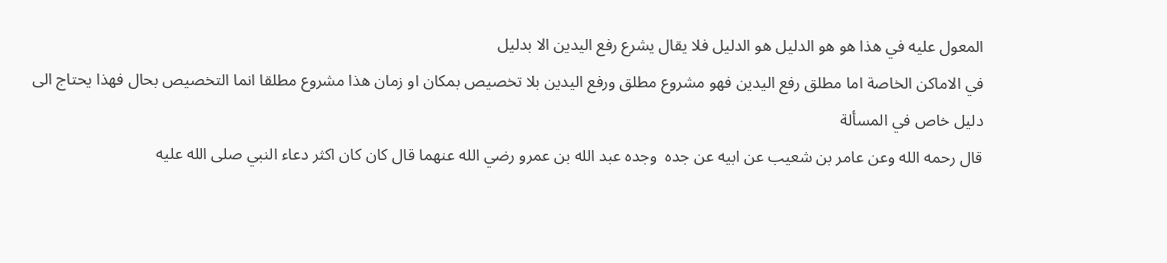المعول عليه في هذا هو هو الدليل هو الدليل فلا يقال يشرع رفع اليدين الا بدليل
في الاماكن الخاصة اما مطلق رفع اليدين فهو مشروع مطلق ورفع اليدين بلا تخصيص بمكان او زمان هذا مشروع مطلقا انما التخصيص بحال فهذا يحتاج الى دليل خاص في المسألة
قال رحمه الله وعن عامر بن شعيب عن ابيه عن جده  وجده عبد الله بن عمرو رضي الله عنهما قال كان كان اكثر دعاء النبي صلى الله عليه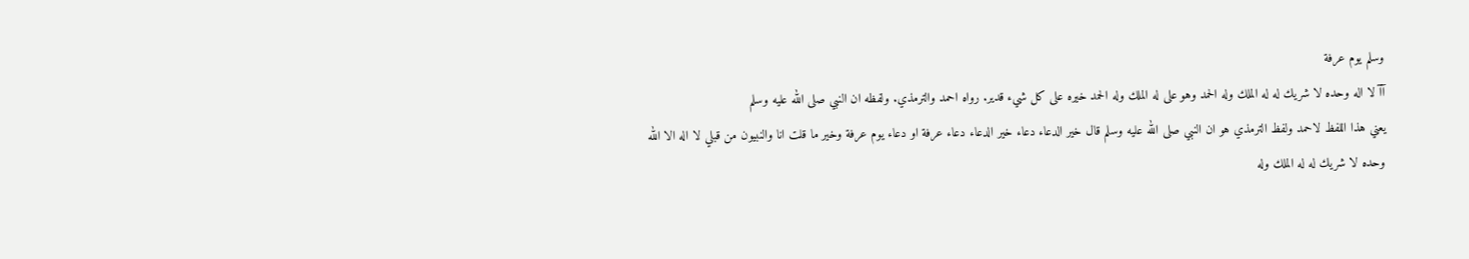وسلم يوم عرفة
آآ لا اله وحده لا شريك له له الملك وله الحمد وهو على له الملك وله الحمد خيره على كل شيء قدير. رواه احمد والترمذي. ولفظه ان النبي صلى الله عليه وسلم
يعني هذا اللفظ لاحمد ولفظ الترمذي هو ان النبي صلى الله عليه وسلم قال خير الدعاء دعاء خير الدعاء دعاء عرفة او دعاء يوم عرفة وخير ما قلت انا والنبيون من قبلي لا اله الا الله
وحده لا شريك له له الملك وله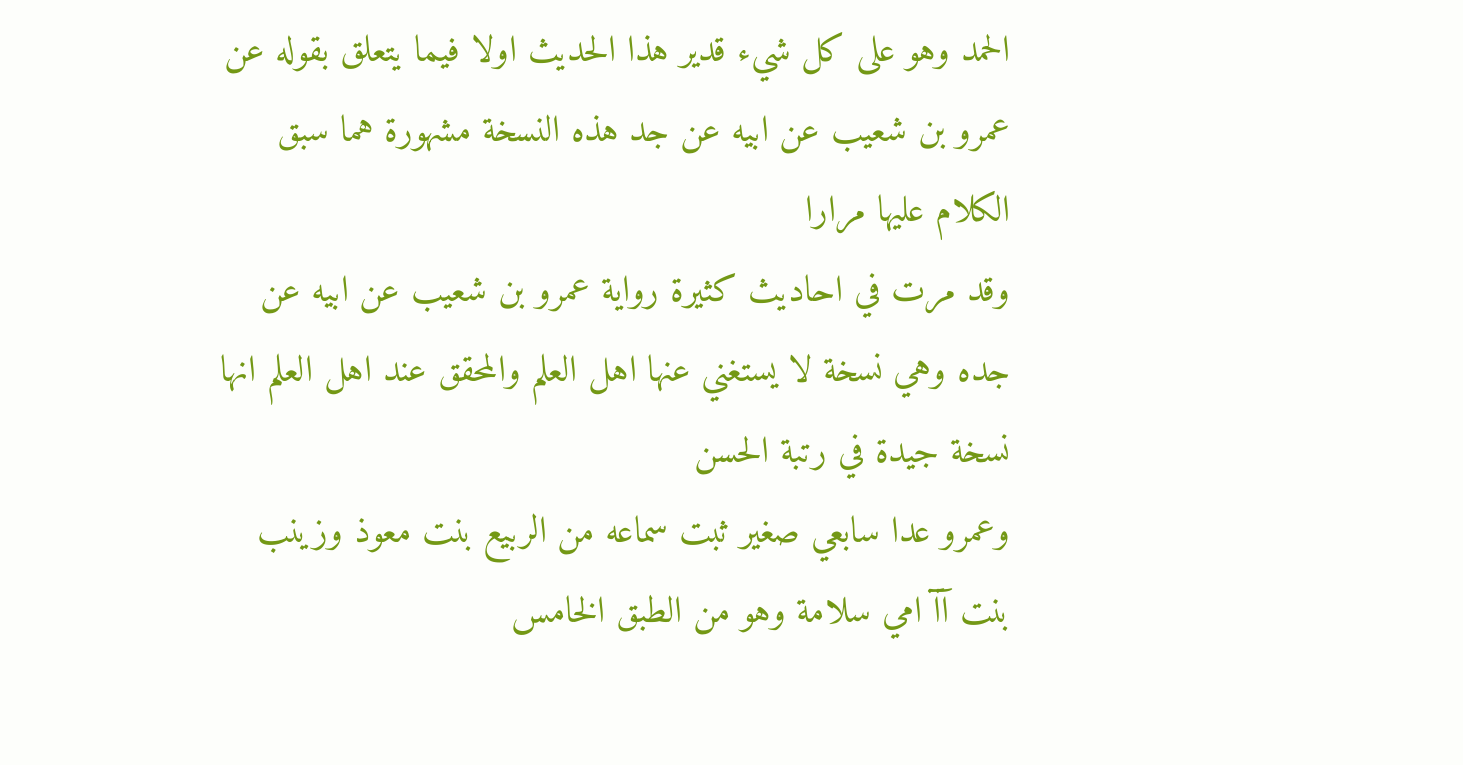الحمد وهو على كل شيء قدير هذا الحديث اولا فيما يتعلق بقوله عن عمرو بن شعيب عن ابيه عن جد هذه النسخة مشهورة هما سبق الكلام عليها مرارا
وقد مرت في احاديث كثيرة رواية عمرو بن شعيب عن ابيه عن جده وهي نسخة لا يستغني عنها اهل العلم والمحقق عند اهل العلم انها نسخة جيدة في رتبة الحسن
وعمرو عدا سابعي صغير ثبت سماعه من الربيع بنت معوذ وزينب بنت آآ امي سلامة وهو من الطبق الخامس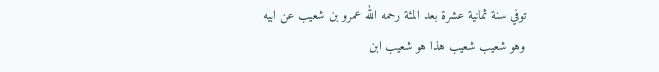توفي سنة ثمانية عشرة بعد المئة رحمه الله عمرو بن شعيب عن ابيه
وهو شعيب شعيب هذا هو شعيب ابن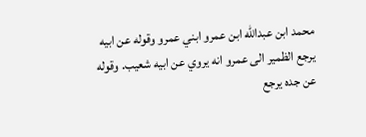محمد ابن عبدالله ابن عمرو ابني عمرو وقوله عن ابيه يرجع الظمير الى عمرو انه يروي عن ابيه شعيب. وقوله عن جده يرجع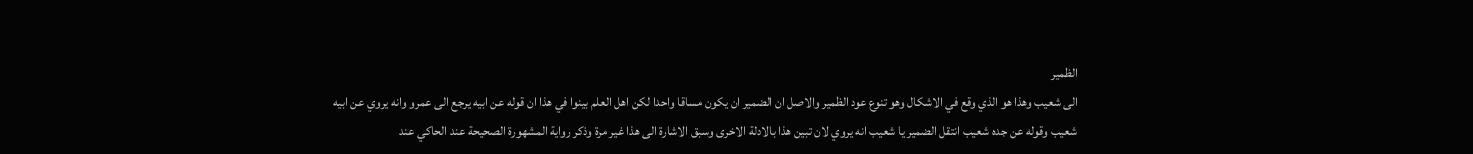الظمير
الى شعيب وهذا هو الذي وقع في الاشكال وهو تنوع عود الظمير والاصل ان الضمير ان يكون مساقا واحدا لكن اهل العلم بينوا في هذا ان قوله عن ابيه يرجع الى عمرو وانه يروي عن ابيه
شعيب وقوله عن جده شعيب انتقل الضمير يا شعيب انه يروي لان تبين هذا بالادلة الاخرى وسبق الاشارة الى هذا غير مرة وذكر رواية المشهورة الصحيحة عند الحاكي عند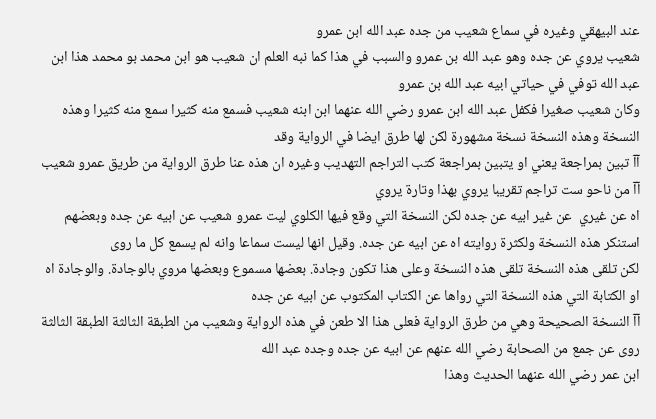عند البيهقي وغيره في سماع شعيب من جده عبد الله ابن عمرو
شعيب يروي عن جده وهو عبد الله بن عمرو والسبب في هذا كما نبه العلم ان شعيب هو ابن محمد بو محمد هذا ابن عبد الله توفي في حياتي ابيه عبد الله بن عمرو
وكان شعيب صغيرا فكفل عبد الله ابن عمرو رضي الله عنهما ابن ابنه شعيب فسمع منه كثيرا سمع منه كثيرا وهذه النسخة وهذه النسخة نسخة مشهورة لكن لها طرق ايضا في الرواية وقد
آآ تبين بمراجعة يعني او يتبين بمراجعة كتب التراجم التهديب وغيره ان هذه عنا طرق الرواية من طريق عمرو شعيب آآ من ناحو ست تراجم تقريبا يروي بهذا وتارة يروي
اه عن غيري  عن غير ابيه عن جده لكن النسخة التي وقع فيها الكلوي ليت عمرو شعيب عن ابيه عن جده وبعضهم استنكر هذه النسخة ولكثرة روايته اه عن ابيه عن جده. وقيل انها ليست سماعا وانه لم يسمع كل ما روى
لكن تلقى هذه النسخة تلقى هذه النسخة وعلى هذا تكون وجادة. بعضها مسموع وبعضها مروي بالوجادة. والوجادة اه او الكتابة التي هذه النسخة التي رواها عن الكتاب المكتوب عن ابيه عن جده
آآ النسخة الصحيحة وهي من طرق الرواية فعلى هذا الا طعن في هذه الرواية وشعيب من الطبقة الثالثة الطبقة الثالثة روى عن جمع من الصحابة رضي الله عنهم عن ابيه عن جده وجده عبد الله
ابن عمر رضي الله عنهما الحديث وهذا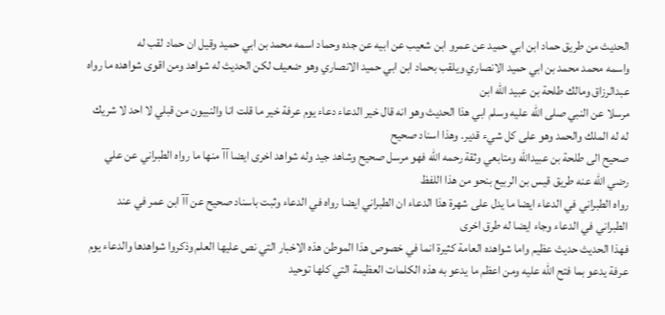الحديث من طريق حماد ابن ابي حميد عن عمرو ابن شعيب عن ابيه عن جده وحماد اسمه محمد بن ابي حميد وقيل ان حماد لقب له
واسمه محمد محمد بن ابي حميد الانصاري ويلقب بحماد ابن ابي حميد الانصاري وهو ضعيف لكن الحديث له شواهد ومن اقوى شواهده ما رواه عبدالرزاق ومالك طلحة بن عبيد الله ابن
مرسلا عن النبي صلى الله عليه وسلم ابي هذا الحديث وهو انه قال خير الدعاء دعاء يوم عرفة خير ما قلت انا والنبيون من قبلي لا احد لا شريك له له الملك والحمد وهو على كل شيء قدير. وهذا اسناد صحيح
صحيح الى طلحة بن عبيدالله ومتابعي وثقة رحمه الله فهو مرسل صحيح وشاهد جيد وله شواهد اخرى ايضا آآ منها ما رواه الطبراني عن علي رضي الله عنه طريق قيس بن الربيع بنحو من هذا اللفظ
رواه الطبراني في الدعاء ايضا ما يدل على شهرة هذا الدعاء ان الطبراني ايضا رواه في الدعاء وثبت باسناد صحيح عن آآ ابن عمر في عند الطبراني في الدعاء وجاء ايضا له طرق اخرى
فهذا الحديث حديث عظيم واما شواهده العامة كثيرة انما في خصوص هذا الموطن هذه الاخبار التي نص عليها العلم وذكروا شواهدها والدعاء يوم عرفة يدعو بما فتح الله عليه ومن اعظم ما يدعو به هذه الكلمات العظيمة التي كلها توحيد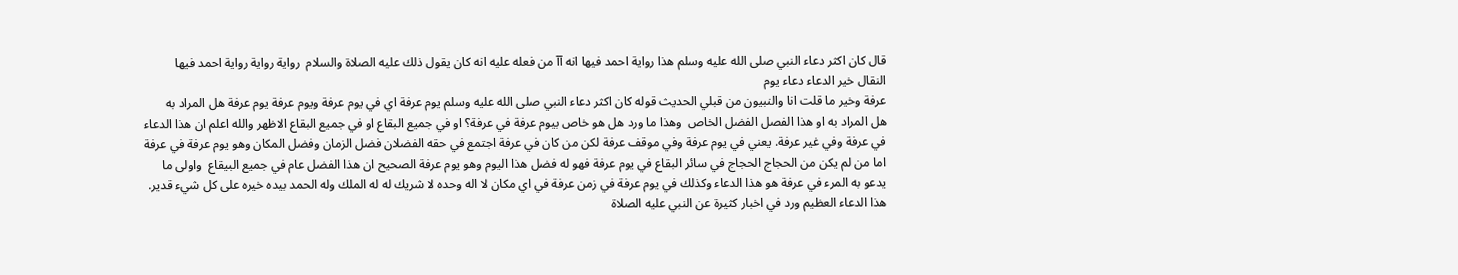قال كان اكثر دعاء النبي صلى الله عليه وسلم هذا رواية احمد فيها انه آآ من فعله عليه انه كان يقول ذلك عليه الصلاة والسلام  رواية رواية رواية احمد فيها النقال خير الدعاء دعاء يوم
عرفة وخير ما قلت انا والنبيون من قبلي الحديث قوله كان اكثر دعاء النبي صلى الله عليه وسلم يوم عرفة اي في يوم عرفة ويوم عرفة يوم عرفة هل المراد به
هل المراد به او هذا الفصل الفضل الخاص  وهذا ما ورد هل هو خاص بيوم عرفة في عرفة؟ او في جميع البقاع او في جميع البقاع الاظهر والله اعلم ان هذا الدعاء
في عرفة وفي غير عرفة. يعني في يوم عرفة وفي موقف عرفة لكن من كان في عرفة اجتمع في حقه الفضلان فضل الزمان وفضل المكان وهو يوم عرفة في عرفة
اما من لم يكن من الحجاج الحجاج في سائر البقاع في يوم عرفة فهو له فضل هذا اليوم وهو يوم عرفة الصحيح ان هذا الفضل عام في جميع البيقاع  واولى ما
يدعو به المرء في عرفة هو هذا الدعاء وكذلك في يوم عرفة في زمن عرفة في اي مكان لا اله وحده لا شريك له له الملك وله الحمد بيده خيره على كل شيء قدير. هذا الدعاء العظيم ورد في اخبار كثيرة عن النبي عليه الصلاة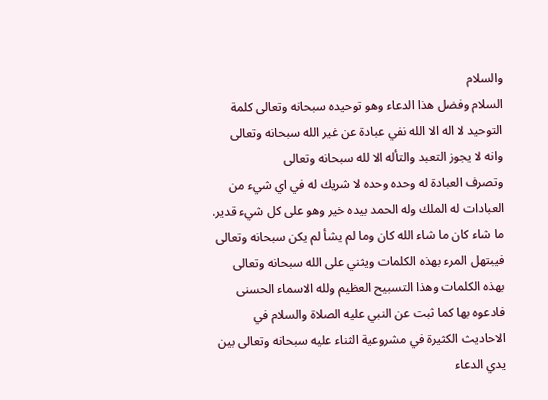والسلام
السلام وفضل هذا الدعاء وهو توحيده سبحانه وتعالى كلمة التوحيد لا اله الا الله نفي عبادة عن غير الله سبحانه وتعالى وانه لا يجوز التعبد والتأله الا لله سبحانه وتعالى
وتصرف العبادة له وحده وحده لا شريك له في اي شيء من العبادات له الملك وله الحمد بيده خير وهو على كل شيء قدير. ما شاء كان ما شاء الله كان وما لم يشأ لم يكن سبحانه وتعالى
فيبتهل المرء بهذه الكلمات ويثني على الله سبحانه وتعالى بهذه الكلمات وهذا التسبيح العظيم ولله الاسماء الحسنى فادعوه بها كما ثبت عن النبي عليه الصلاة والسلام في الاحاديث الكثيرة في مشروعية الثناء عليه سبحانه وتعالى بين يدي الدعاء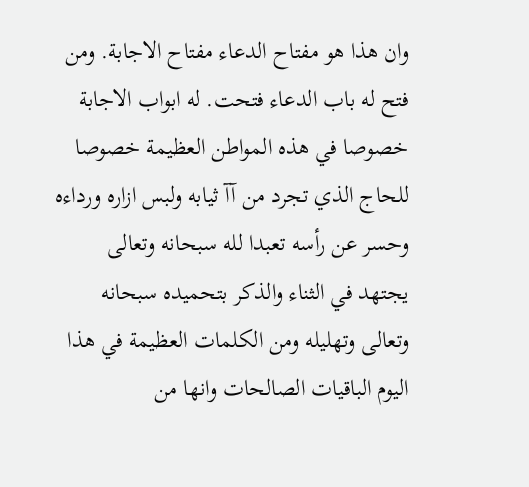وان هذا هو مفتاح الدعاء مفتاح الاجابة. ومن فتح له باب الدعاء فتحت. له ابواب الاجابة خصوصا في هذه المواطن العظيمة خصوصا للحاج الذي تجرد من آآ ثيابه ولبس ازاره ورداءه وحسر عن رأسه تعبدا لله سبحانه وتعالى
يجتهد في الثناء والذكر بتحميده سبحانه وتعالى وتهليله ومن الكلمات العظيمة في هذا اليوم الباقيات الصالحات وانها من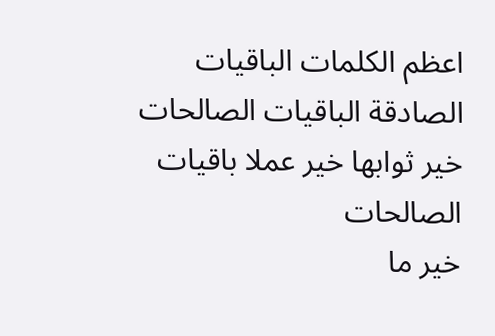اعظم الكلمات الباقيات الصادقة الباقيات الصالحات خير ثوابها خير عملا باقيات الصالحات
خير ما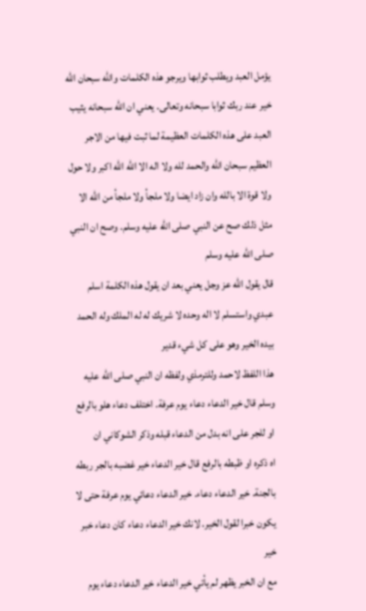يؤمل العبد ويطلب ثوابها ويرجو هذه الكلمات والله سبحان الله  خير عند ربك ثوابا سبحانه وتعالى. يعني ان الله سبحانه يثيب العبد على هذه الكلمات العظيمة لما ثبت فيها من الاجر
العظيم سبحان الله والحمد لله ولا اله الا الله الله اكبر ولا حول ولا قوة الا بالله وان زاد ايضا ولا ملجأ ولا ملجأ من الله الا مثل ذلك صح عن النبي صلى الله عليه وسلم. وصح ان النبي صلى الله عليه وسلم
قال يقول الله عز وجل يعني بعد ان يقول هذه الكلمة اسلم عبدي واستسلم لا اله وحده لا شريك له له الملك وله الحمد بيده الخير وهو على كل شيء قدير
هذا اللفظ لاحمد وللترمذي ولفظه ان النبي صلى الله عليه وسلم قال خير الدعاء دعاء يوم عرفة. اختلف دعاء هلو بالرفع او للجر على انه بدل من الدعاء قبله وذكر الشوكاني ان
اه ذكره او ظبطه بالرفع قال خير الدعاء خير غضبه بالجر ربطه بالجنة. خير الدعاء دعاء. خير الدعاء دعائي يوم عرفة حتى لا يكون خبرا لقول الخير. لانك خير الدعاء دعاء كان دعاء خبر خير
مع ان الخبر يظهر لم يأتي خير الدعاء خير الدعاء دعاء يوم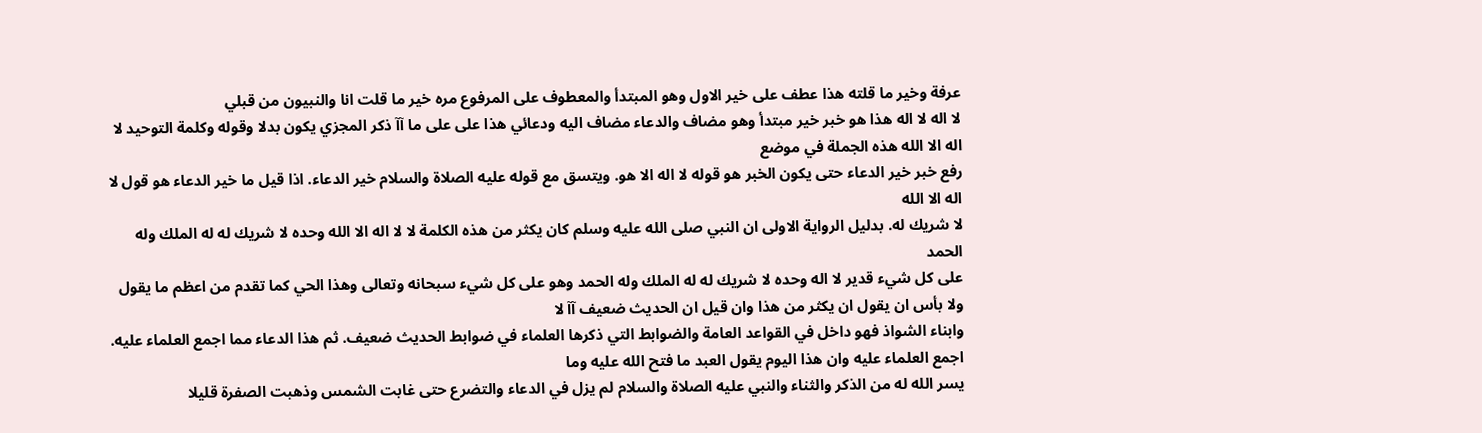عرفة وخير ما قلته هذا عطف على خير الاول وهو المبتدأ والمعطوف على المرفوع مره خير ما قلت انا والنبيون من قبلي
لا اله لا اله هذا هو خبر خير مبتدأ وهو مضاف والدعاء مضاف اليه ودعائي هذا على على ما آآ ذكر المجزي يكون بدلا وقوله وكلمة التوحيد لا اله الا الله هذه الجملة في موضع
رفع خبر خير الدعاء حتى يكون الخبر هو قوله لا اله الا هو. ويتسق مع قوله عليه الصلاة والسلام خير الدعاء. اذا قيل ما خير الدعاء هو قول لا اله الا الله
لا شريك له. بدليل الرواية الاولى ان النبي صلى الله عليه وسلم كان يكثر من هذه الكلمة لا لا اله الا الله وحده لا شريك له له الملك وله الحمد
على كل شيء قدير لا اله وحده لا شريك له له الملك وله الحمد وهو على كل شيء سبحانه وتعالى وهذا الحي كما تقدم من اعظم ما يقول ولا بأس ان يقول ان يكثر من هذا وان قيل ان الحديث ضعيف آآ لا
وابناء الشواذ فهو داخل في القواعد العامة والضوابط التي ذكرها العلماء في ضوابط الحديث ضعيف. ثم هذا الدعاء مما اجمع العلماء عليه. اجمع العلماء عليه وان هذا اليوم يقول العبد ما فتح الله عليه وما
يسر الله له من الذكر والثناء والنبي عليه الصلاة والسلام لم يزل في الدعاء والتضرع حتى غابت الشمس وذهبت الصفرة قليلا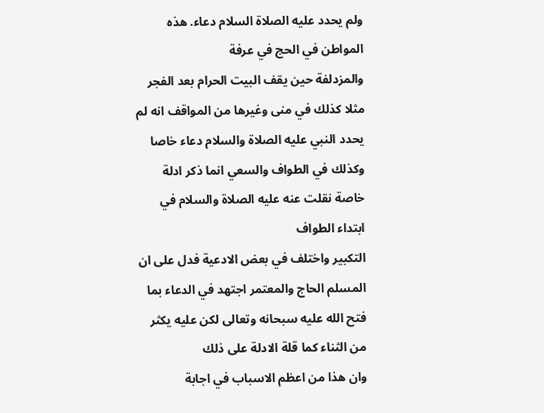ولم يحدد عليه الصلاة السلام دعاء. هذه المواطن في الحج في عرفة
والمزدلفة حين يقف البيت الحرام بعد الفجر مثلا كذلك في منى وغيرها من المواقف انه لم يحدد النبي عليه الصلاة والسلام دعاء خاصا وكذلك في الطواف والسعي انما ذكر ادلة خاصة نقلت عنه عليه الصلاة والسلام في ابتداء الطواف
التكبير واختلف في بعض الادعية فدل على ان المسلم الحاج والمعتمر اجتهد في الدعاء بما فتح الله عليه سبحانه وتعالى لكن عليه يكثر من الثناء كما قلة الادلة على ذلك
وان هذا من اعظم الاسباب في اجابة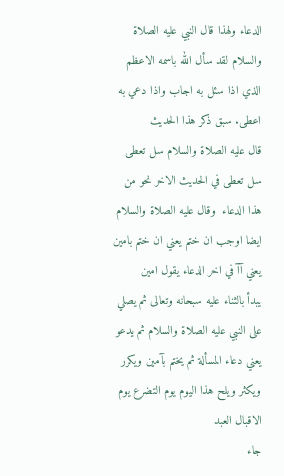الدعاء ولهذا قال النبي عليه الصلاة والسلام لقد سأل الله باسمه الاعظم الذي اذا سئل به اجاب واذا دعي به اعطى. سبق ذكر هذا الحديث
قال عليه الصلاة والسلام سل تعطى سل تعطى في الحديث الاخر نحو من هذا الدعاء  وقال عليه الصلاة والسلام ايضا اوجب ان ختم يعني ان ختم بامين يعني آآ في اخر الدعاء يقول امين
يبدأ بالثناء عليه سبحانه وتعالى ثم يصلي على النبي عليه الصلاة والسلام ثم يدعو يعني دعاء المسألة ثم يختم بآمين ويكرر ويكثر ويلح هذا اليوم يوم التضرع يوم الاقبال العبد
جاء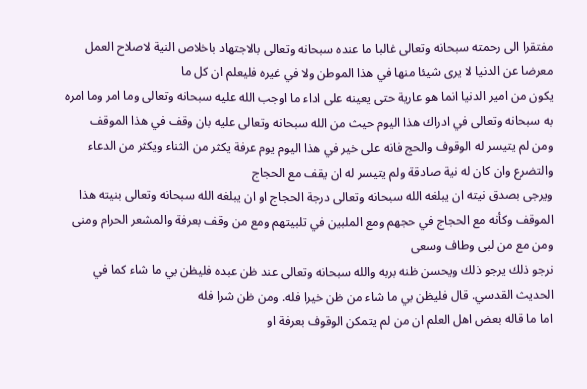مفتقرا الى رحمته سبحانه وتعالى غالبا ما عنده سبحانه وتعالى بالاجتهاد باخلاص النية لاصلاح العمل معرضا عن الدنيا لا يرى شيئا منها في هذا الموطن ولا في غيره فليعلم ان كل ما
يكون من امير الدنيا انما هو عارية حتى يعينه على اداء ما اوجب الله عليه سبحانه وتعالى وما امر وما امره به سبحانه وتعالى في ادراك هذا اليوم حيث من الله سبحانه وتعالى عليه بان وقف في هذا الموقف
ومن لم يتيسر له الوقوف والحج فانه على خير في هذا اليوم يوم عرفة يكثر من الثناء ويكثر من الدعاء والتضرع وان كان له نية صادقة ولم يتيسر له ان يقف مع الحجاج
ويرجى بصدق نيته ان يبلغه الله سبحانه وتعالى درجة الحجاج او ان يبلغه الله سبحانه وتعالى بنيته هذا الموقف وكأنه مع الحجاج في حجهم ومع الملبين في تلبيتهم ومع من وقف بعرفة والمشعر الحرام ومنى ومن مع من لبى وطاف وسعى
نرجو ذلك يرجو ذلك ويحسن ظنه بربه والله سبحانه وتعالى عند ظن عبده فليظن بي ما شاء كما في الحديث القدسي. قال فليظن بي ما شاء من ظن خيرا فله. ومن ظن شرا فله
اما ما قاله بعض اهل العلم ان من لم يتمكن الوقوف بعرفة او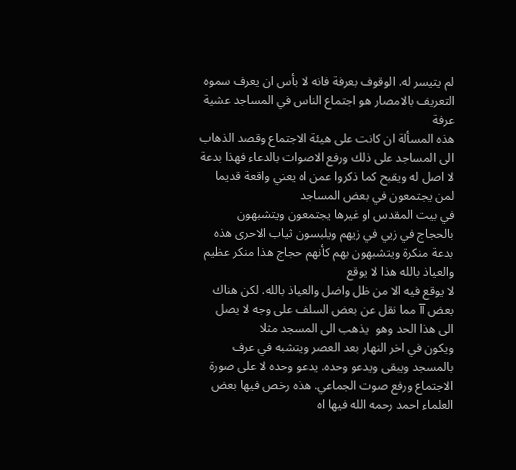لم يتيسر له. الوقوف بعرفة فانه لا بأس ان يعرف سموه التعريف بالامصار هو اجتماع الناس في المساجد عشية عرفة
هذه المسألة ان كانت على هيئة الاجتماع وقصد الذهاب الى المساجد على ذلك ورفع الاصوات بالدعاء فهذا بدعة لا اصل له ويقبح كما ذكروا عمن اه يعني واقعة قديما لمن يجتمعون في بعض المساجد
في بيت المقدس او غيرها يجتمعون ويتشبهون بالحجاج في زيي في زيهم ويلبسون ثياب الاحرى هذه بدعة منكرة ويتشبهون بهم كأنهم حجاج هذا منكر عظيم والعياذ بالله هذا لا يوقع
لا يوقع فيه الا من ظل واضل والعياذ بالله. لكن هناك بعض آآ مما نقل عن بعض السلف على وجه لا يصل الى هذا الحد وهو  يذهب الى المسجد مثلا
ويكون في اخر النهار بعد العصر ويتشبه في عرف بالمسجد ويبقى ويدعو وحده. يدعو وحده لا على صورة الاجتماع ورفع صوت الجماعي. هذه رخص فيها بعض العلماء احمد رحمه الله فيها اه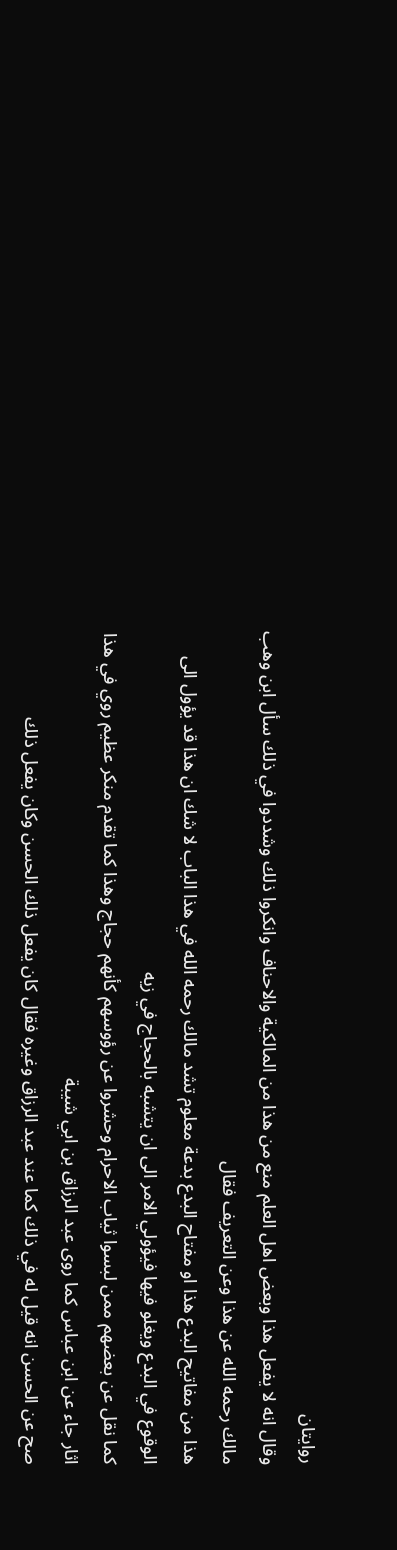روايتان
وقال انه لا يفعل هذا وبعض اهل العلم منع من هذا من المالكية والاحناف وانكروا ذلك وشددوا في ذلك سأل ابن وهب مالك رحمه الله عن هذا وعن التعريف فقال
هذا من مفاتيح البدع هذا او مفتاح البدع بدعة معلوم تشد مالك رحمه الله في هذا الباب لا شك ان هذا قد يؤول الى الوقوع في البدع ويغلو فيها فيؤولي الامر الى ان يتشبه بالحجاج في زيه
كما نقل عن بعضهم ممن لبسوا ثياب الاحرام وحشروا عن رؤوسهم كأنهم حجاج وهذا كما تقدم منكر عظيم روي في هذا اثار جاء عن ابن عباس كما روى عبد الرزاق بن ابي شيبة
صح عن الحسن انه قيل له في ذلك كما عند عبد الرزاق وغيره فقال كان يفعل ذلك الحسن وكان يفعل ذلك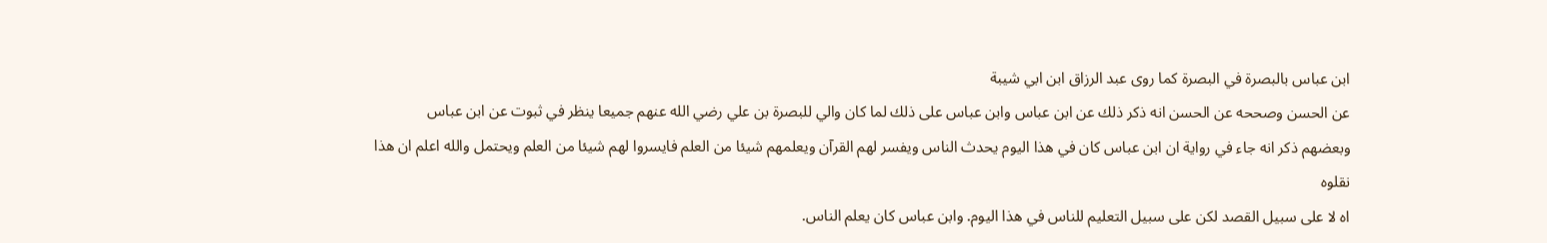ابن عباس بالبصرة في البصرة كما روى عبد الرزاق ابن ابي شيبة
عن الحسن وصححه عن الحسن انه ذكر ذلك عن ابن عباس وابن عباس على ذلك لما كان والي للبصرة بن علي رضي الله عنهم جميعا ينظر في ثبوت عن ابن عباس
وبعضهم ذكر انه جاء في رواية ان ابن عباس كان في هذا اليوم يحدث الناس ويفسر لهم القرآن ويعلمهم شيئا من العلم فايسروا لهم شيئا من العلم ويحتمل والله اعلم ان هذا نقلوه
اه لا على سبيل القصد لكن على سبيل التعليم للناس في هذا اليوم. وابن عباس كان يعلم الناس.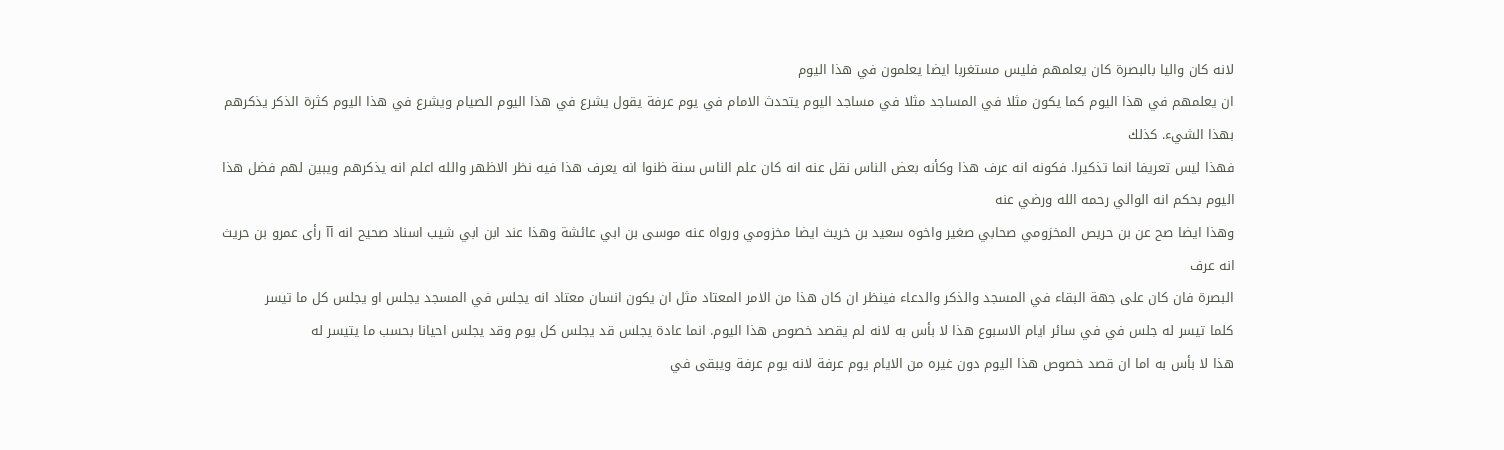لانه كان واليا بالبصرة كان يعلمهم فليس مستغربا ايضا يعلمون في هذا اليوم
ان يعلمهم في هذا اليوم كما يكون مثلا في المساجد مثلا في مساجد اليوم يتحدث الامام في يوم عرفة يقول يشرع في هذا اليوم الصيام ويشرع في هذا اليوم كثرة الذكر يذكرهم بهذا الشيء. كذلك
فهذا ليس تعريفا انما تذكيرا. فكونه انه عرف هذا وكأنه بعض الناس نقل عنه انه كان علم الناس سنة ظنوا انه يعرف هذا فيه نظر الاظهر والله اعلم انه يذكرهم ويبين لهم فضل هذا اليوم بحكم انه الوالي رحمه الله ورضي عنه
وهذا ايضا صح عن بن حريص المخزومي صحابي صغير واخوه سعيد بن خريث ايضا مخزومي ورواه عنه موسى بن ابي عائشة وهذا عند ابن ابي شيب اسناد صحيح انه آآ رأى عمرو بن حريث انه عرف
البصرة فان كان على جهة البقاء في المسجد والذكر والدعاء فينظر ان كان هذا من الامر المعتاد مثل ان يكون انسان معتاد انه يجلس في المسجد يجلس او يجلس كل ما تيسر
كلما تيسر له جلس في في سائر ايام الاسبوع هذا لا بأس به لانه لم يقصد خصوص هذا اليوم. انما عادة يجلس قد يجلس كل يوم وقد يجلس احيانا بحسب ما يتيسر له
هذا لا بأس به اما ان قصد خصوص هذا اليوم دون غيره من الايام يوم عرفة لانه يوم عرفة ويبقى في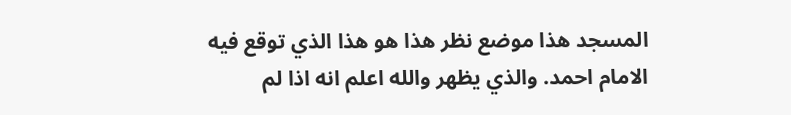المسجد هذا موضع نظر هذا هو هذا الذي توقع فيه الامام احمد. والذي يظهر والله اعلم انه اذا لم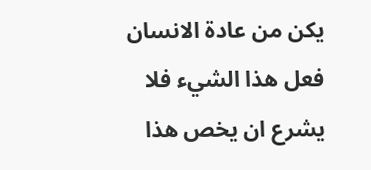يكن من عادة الانسان فعل هذا الشيء فلا يشرع ان يخص هذا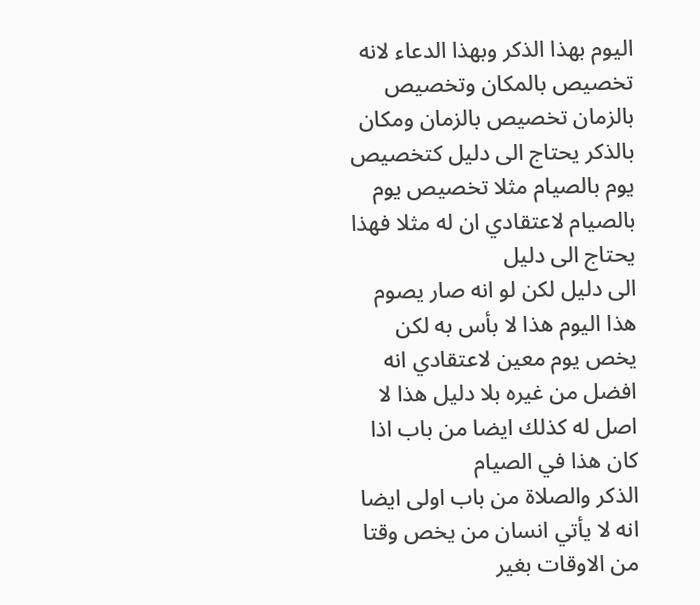اليوم بهذا الذكر وبهذا الدعاء لانه تخصيص بالمكان وتخصيص بالزمان تخصيص بالزمان ومكان بالذكر يحتاج الى دليل كتخصيص يوم بالصيام مثلا تخصيص يوم بالصيام لاعتقادي ان له مثلا فهذا يحتاج الى دليل
الى دليل لكن لو انه صار يصوم هذا اليوم هذا لا بأس به لكن يخص يوم معين لاعتقادي انه افضل من غيره بلا دليل هذا لا اصل له كذلك ايضا من باب اذا كان هذا في الصيام
الذكر والصلاة من باب اولى ايضا انه لا يأتي انسان من يخص وقتا من الاوقات بغير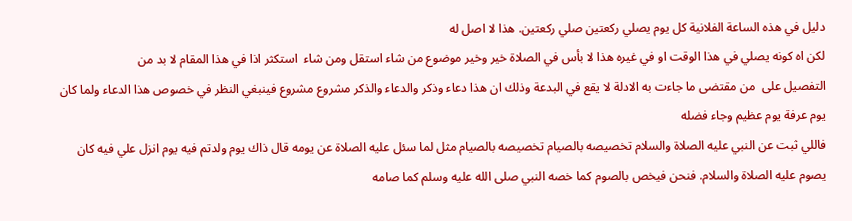دليل في هذه الساعة الفلانية كل يوم يصلي ركعتين صلي ركعتين. هذا لا اصل له
لكن اه كونه يصلي في هذا الوقت او في غيره هذا لا بأس في الصلاة خير وخير موضوع من شاء استقل ومن شاء  استكثر اذا في هذا المقام لا بد من
التفصيل على  من مقتضى ما جاءت به الادلة لا يقع في البدعة وذلك ان هذا دعاء وذكر والدعاء والذكر مشروع مشروع فينبغي النظر في خصوص هذا الدعاء ولما كان يوم عرفة يوم عظيم وجاء فضله
فاللي ثبت عن النبي عليه الصلاة والسلام تخصيصه بالصيام تخصيصه بالصيام مثل لما سئل عليه الصلاة عن يومه قال ذاك يوم ولدتم فيه يوم انزل علي فيه كان يصوم عليه الصلاة والسلام. فنحن فيخص بالصوم كما خصه النبي صلى الله عليه وسلم كما صامه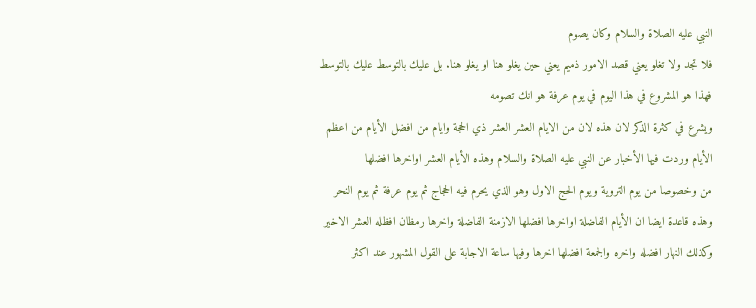النبي عليه الصلاة والسلام وكان يصوم
فلا تجد ولا تغلو يعني قصد الامور ذميم يعني حين يغلو هنا او يغلو هنا. بل عليك بالتوسط عليك بالتوسط فهذا هو المشروع في هذا اليوم في يوم عرفة هو انك تصومه
ويشرع في كثرة الذكر لان هذه لان من الايام العشر العشر ذي الحجة وايام من افضل الأيام من اعظم الأيام وردت فيها الأخبار عن النبي عليه الصلاة والسلام وهذه الأيام العشر اواخرها افضلها
من وخصوصا من يوم التروية ويوم الحج الاول وهو الذي يحرم فيه الحجاج ثم يوم عرفة ثم يوم النحر وهذه قاعدة ايضا ان الأيام الفاضلة اواخرها افضلها الازمنة الفاضلة واخرها رمظان افظله العشر الاخير
وكذلك النهار افضله واخره والجمعة افضلها اخرها وفيها ساعة الاجابة على القول المشهور عند اكثر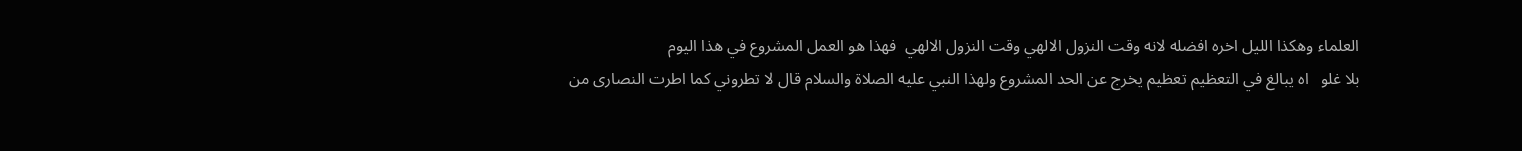العلماء وهكذا الليل اخره افضله لانه وقت النزول الالهي وقت النزول الالهي  فهذا هو العمل المشروع في هذا اليوم
بلا غلو   اه يبالغ في التعظيم تعظيم يخرج عن الحد المشروع ولهذا النبي عليه الصلاة والسلام قال لا تطروني كما اطرت النصارى من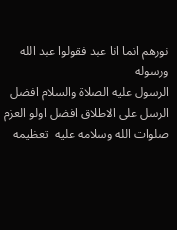نورهم انما انا عبد فقولوا عبد الله ورسوله
الرسول عليه الصلاة والسلام افضل الرسل على الاطلاق افضل اولو العزم صلوات الله وسلامه عليه  تعظيمه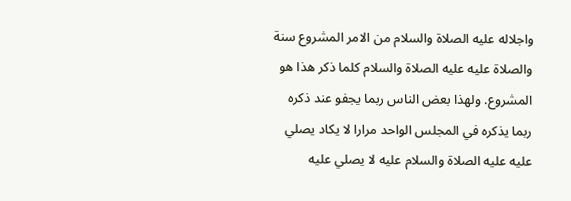واجلاله عليه الصلاة والسلام من الامر المشروع سنة والصلاة عليه عليه الصلاة والسلام كلما ذكر هذا هو المشروع. ولهذا بعض الناس ربما يجفو عند ذكره
ربما يذكره في المجلس الواحد مرارا لا يكاد يصلي عليه عليه الصلاة والسلام عليه لا يصلي عليه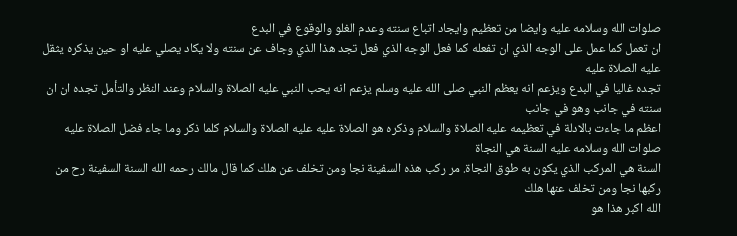صلوات الله وسلامه عليه وايضا من تعظيم وايجاد اتباع سنته وعدم الغلو والوقوع في البدع
ان تعمل كما عمل على الوجه الذي ان تفعله كما فعل الوجه الذي فعل تجد هذا الذي وجاف عن سنته ولا يكاد يصلي عليه او حين يذكره يثقل عليه الصلاة عليه
تجده غاليا في البدع ويزعم انه يعظم النبي صلى الله عليه وسلم يزعم انه يحب النبي عليه الصلاة والسلام وعند النظر والتأمل تجده ان ان سنته في جانب وهو في جانب
اعظم ما جاءت بالادلة في تعظيمه عليه الصلاة والسلام وذكره هو الصلاة عليه عليه الصلاة والسلام كلما ذكر وما جاء فضل الصلاة عليه صلوات الله وسلامه عليه السنة هي النجاة
السنة هي المركب الذي يكون به طوق النجاة. مر ركب هذه السفينة نجا ومن تخلف عن هلك كما قال مالك رحمه الله السنة السفينة رح من ركبها نجا ومن تخلف عنها هلك
الله اكبر هذا هو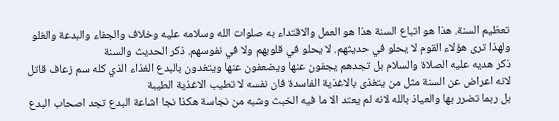تعظيم السنة. هذا هو اتباع السنة هذا هو العمل والاقتداء به صلوات الله وسلامه عليه وخلاف والجفاء والبدعة والغلو ولهذا ترى هؤلاء القوم لا يحلو في حديثهم. لا يحلو في قلوبهم ولا في نفوسهم. ذكر الحديث والسنة
ذكر هديه عليه الصلاة والسلام بل تجدهم يجفون عنها ويضعفون عنها ويتغدون بالبدع الغذاء الذي كله سم زعاف قاتل لانه اعراض عن السنة مثل من يتغذى بالاغذية الفاسدة فان نفسه لا تطيب الاغذية الطيبة
بل ربما تضرر بها والعياذ بالله لانه لم يعتد الا ما فيه الخبث وشبه من نجاسة هكذا نجا اشاعة البدع تجد اصحاب البدع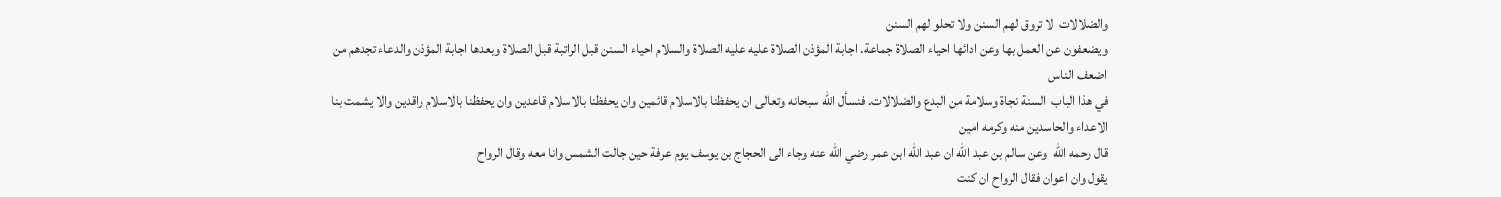والضلالات  لا تروق لهم السنن ولا تحلو لهم السنن
ويضعفون عن العمل بها وعن ادائها احياء الصلاة جماعة. اجابة المؤذن الصلاة عليه عليه الصلاة والسلام احياء السنن قبل الراتبة قبل الصلاة وبعدها اجابة المؤذن والدعاء تجدهم من اضعف الناس
في هذا الباب  السنة نجاة وسلامة من البدع والضلالات. فنسأل الله سبحانه وتعالى ان يحفظنا بالاسلام قائمين وان يحفظنا بالاسلام قاعدين وان يحفظنا بالاسلام راقدين والا يشمت بنا الاعداء والحاسدين منه وكرمه امين
قال رحمه الله  وعن سالم بن عبد الله ان عبد الله ابن عمر رضي الله عنه وجاء الى الحجاج بن يوسف يوم عرفة حين جالت الشمس وانا معه وقال الرواح
يقول وان اعوان فقال الرواح ان كنت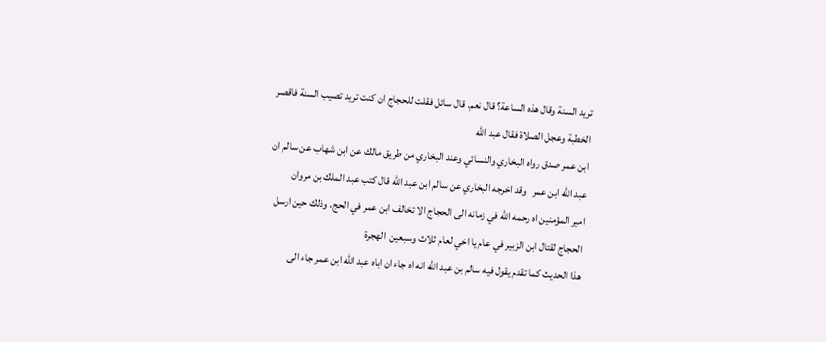تريد السنة وقال هذه الساعة؟ قال نعم. قال سائل فقلت للحجاج ان كنت تريد تصيب السنة فاقصر الخطبة وعجل الصلاة فقال عبد الله
ابن عمر صدق رواه البخاري والنسائي وعند البخاري من طريق مالك عن ابن شهاب عن سالم ان عبد الله ابن عمر   وقد اخرجه البخاري عن سالم ابن عبد الله قال كتب عبد الملك بن مروان
امير المؤمنين اه رحمه الله في زمانه الى الحجاج الا تخالف ابن عمر في الحج. وذلك حين ارسل الحجاج لقتال ابن الزبير في عام يا اخي لعام ثلاث وسبعين  الهجرة
هذا الحديث كما تقدم يقول فيه سالم بن عبد الله انه اه جاء ان اباه عبد الله ابن عمر جاء الى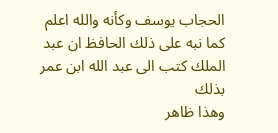الحجاب يوسف وكأنه والله اعلم كما نبه على ذلك الحافظ ان عبد الملك كتب الى عبد الله ابن عمر بذلك
وهذا ظاهر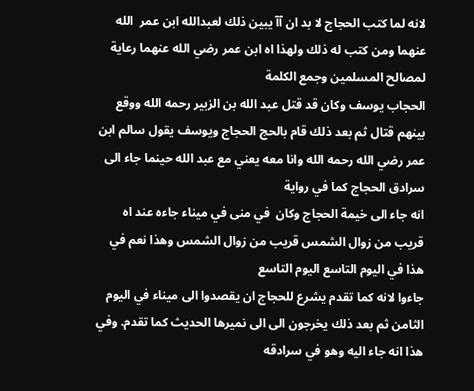لانه لما كتب الحجاج لا بد ان آآ يبين ذلك لعبدالله ابن عمر  الله عنهما ومن كتب له ذلك ولهذا اه ابن عمر رضي الله عنهما رعاية لمصالح المسلمين وجمع الكلمة
الحجاب يوسف وكان قد قتل عبد الله بن الزبير رحمه الله ووقع بينهم قتال ثم بعد ذلك قام بالحج الحجاج ويوسف يقول سالم ابن عمر رضي الله رحمه الله وانا معه يعني مع عبد الله حينما جاء الى سرادق الحجاج كما في رواية
انه جاء الى خيمة الحجاج وكان  في منى في ميناء جاءه عند اه قريب من زوال الشمس قريب من زوال الشمس وهذا نعم في هذا في اليوم التاسع اليوم التاسع
جاءوا لانه كما تقدم يشرع للحجاج ان يقصدوا الى ميناء في اليوم الثامن ثم بعد ذلك يخرجون الى الى نميرها الحديث كما تقدم. وفي هذا انه جاء اليه وهو في سرادقه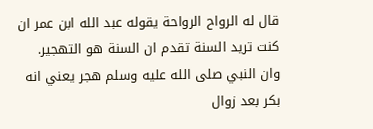قال له الرواح الرواحة يقوله عبد الله ابن عمر ان كنت تريد السنة تقدم ان السنة هو التهجير. وان النبي صلى الله عليه وسلم هجر يعني انه بكر بعد زوال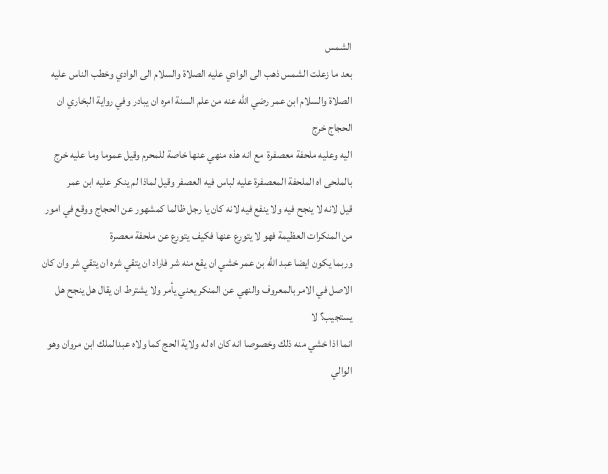الشمس
بعد ما زعلت الشمس ذهب الى الوادي عليه الصلاة والسلام الى الوادي وخطب الناس عليه الصلاة والسلام ابن عمر رضي الله عنه من علم السنة امره ان يبادر وفي رواية البخاري ان الحجاج خرج
اليه وعليه ملحفة معصفرة  مع انه هذه منهي عنها خاصة للمحرم وقيل عموما وما عليه خرج بالملحى اه الملحفة المعصفرة عليه لباس فيه العصفر وقيل لماذا لم ينكر عليه ابن عمر
قيل لانه لا ينجح فيه ولا ينفع فيه لانه كان يا رجل ظالما كمشهور عن الحجاج ووقع في امور من المنكرات العظيمة فهو لا يتورع عنها فكيف يتورع عن ملحفة معصرة
وربما يكون ايضا عبد الله بن عمر خشي ان يقع منه شر فاراد ان يتقي شره ان يتقي شر وان كان الاصل في الامر بالمعروف والنهي عن المنكر يعني يأمر ولا يشترط ان يقال هل ينجح هل يستجيب؟ لا
انما اذا خشي منه ذلك وخصوصا انه كان اه له ولاية الحج كما ولاه عبدالملك ابن مروان وهو الوالي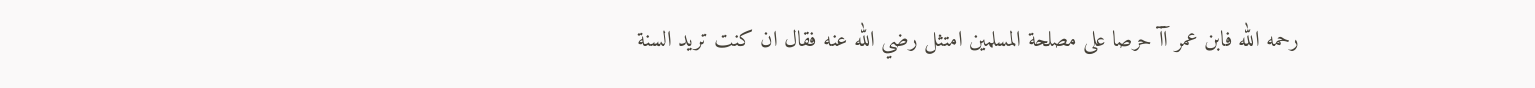رحمه الله فابن عمر آآ حرصا على مصلحة المسلمين امتثل رضي الله عنه فقال ان كنت تريد السنة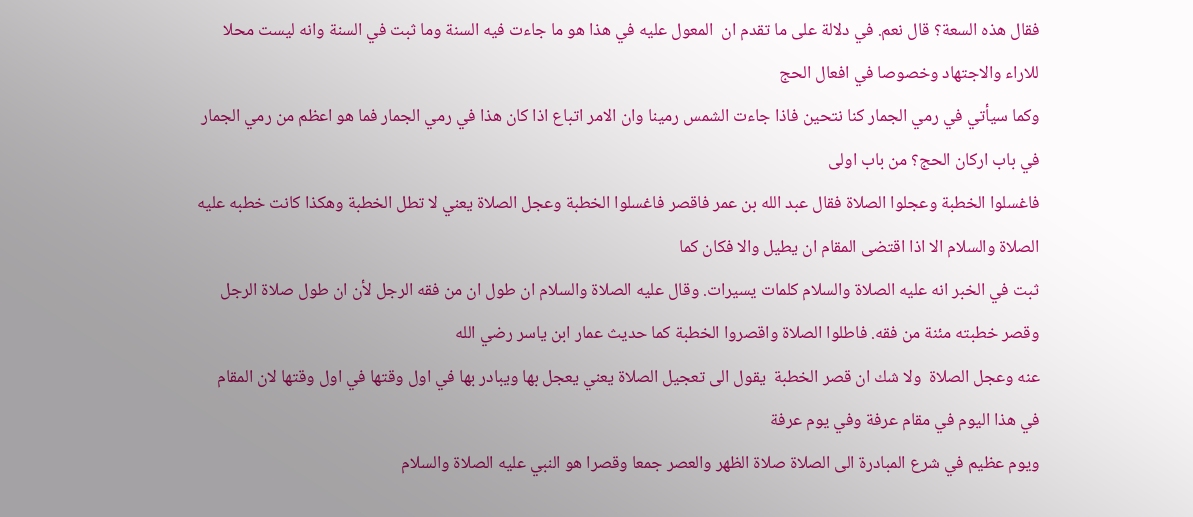فقال هذه السعة؟ قال نعم. في دلالة على ما تقدم ان  المعول عليه في هذا هو ما جاءت فيه السنة وما ثبت في السنة وانه ليست محلا للاراء والاجتهاد وخصوصا في افعال الحج
وكما سيأتي في رمي الجمار كنا نتحين فاذا جاءت الشمس رمينا وان الامر اتباع اذا كان هذا في رمي الجمار فما هو اعظم من رمي الجمار في باب اركان الحج؟ من باب اولى
فاغسلوا الخطبة وعجلوا الصلاة فقال عبد الله بن عمر فاقصر فاغسلوا الخطبة وعجل الصلاة يعني لا تطل الخطبة وهكذا كانت خطبه عليه الصلاة والسلام الا اذا اقتضى المقام ان يطيل والا فكان كما
ثبت في الخبر انه عليه الصلاة والسلام كلمات يسيرات. وقال عليه الصلاة والسلام ان طول ان من فقه الرجل لأن ان طول صلاة الرجل وقصر خطبته مئنة من فقه. فاطلوا الصلاة واقصروا الخطبة كما حديث عمار ابن ياسر رضي الله
عنه وعجل الصلاة  ولا شك ان قصر الخطبة  يقول الى تعجيل الصلاة يعني يعجل بها ويبادر بها في اول وقتها في اول وقتها لان المقام في هذا اليوم في مقام عرفة وفي يوم عرفة
ويوم عظيم في شرع المبادرة الى الصلاة صلاة الظهر والعصر جمعا وقصرا هو النبي عليه الصلاة والسلام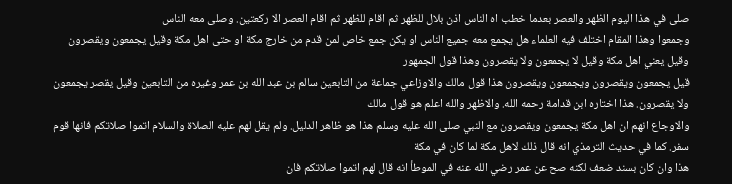صلى في هذا اليوم الظهر والعصر بعدما خطب اه الناس اذن بلال للظهر ثم اقام للظهر ثم اقام العصر الا ركعتين. وصلى معه الناس
وجمعوا وهذا المقام اختلف فيه العلماء هل يجمع معه جميع الناس او يكن جمع خاص لمن قدم من خارج مكة او حتى اهل مكة وقيل يجمعون ويقصرون وقيل يعني اهل مكة وقيل لا يجمعون ولا يقصرون وهذا قول الجمهور
قيل يجمعون ويقصرون ويجمعون ويقصرون هذا قول مالك والاوزاعي جماعة من التابعين سالم بن عبد الله بن عمر وغيره من التابعين وقيل يقصر يجمعون ولا يقصرون. هذا اختاره ابن قدامة رحمه الله. والاظهر والله اعلم هو قول مالك
والاوجاع انهم ان اهل مكة يجمعون ويقصرون مع النبي صلى الله عليه وسلم هذا هو ظاهر الدليل. ولم يقل لهم عليه الصلاة والسلام اتموا صلاتكم فانها قوم سفر. كما في حديث الترمذي انه قال ذلك لاهل مكة لما كان في مكة
هذا وان كان بسند ضعف لكنه صح عن عمر رضي الله عنه في الموطأ انه قال لهم اتموا صلاتكم فان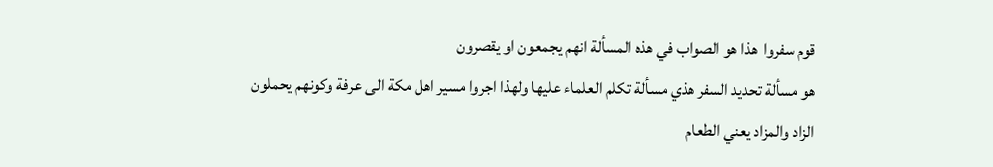قوم سفروا  هذا هو الصواب في هذه المسألة انهم يجمعون او يقصرون
هو مسألة تحديد السفر هذي مسألة تكلم العلماء عليها ولهذا اجروا مسير اهل مكة الى عرفة وكونهم يحملون الزاد والمزاد يعني الطعام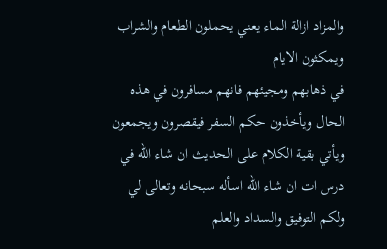والمزاد ازالة الماء يعني يحملون الطعام والشراب ويمكثون الايام
في ذهابهم ومجيئهم فانهم مسافرون في هذه الحال ويأخذون حكم السفر فيقصرون ويجمعون ويأتي بقية الكلام على الحديث ان شاء الله في درس ات ان شاء الله اسأله سبحانه وتعالى لي ولكم التوفيق والسداد والعلم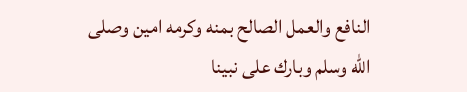النافع والعمل الصالح بمنه وكرمه امين وصلى الله وسلم وبارك على نبينا